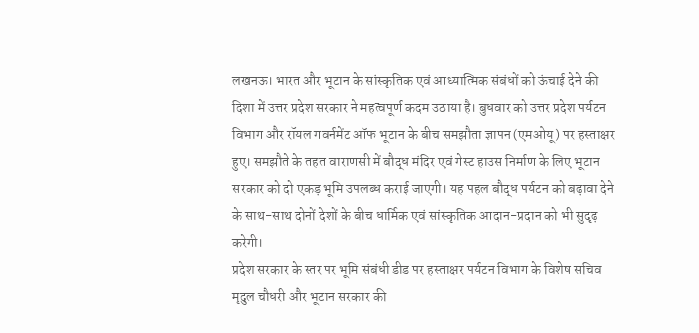लखनऊ। भारत और भूटान के सांस्कृतिक एवं आध्यात्मिक संबंधों को ऊंचाई देने की दिशा में उत्तर प्रदेश सरकार ने महत्वपूर्ण कदम उठाया है। बुधवार को उत्तर प्रदेश पर्यटन विभाग और रॉयल गवर्नमेंट ऑफ भूटान के बीच समझौता ज्ञापन (एमओयू) पर हस्ताक्षर हुए। समझौते के तहत वाराणसी में बौद्ध मंदिर एवं गेस्ट हाउस निर्माण के लिए भूटान सरकार को दो एकड़ भूमि उपलब्ध कराई जाएगी। यह पहल बौद्ध पर्यटन को बढ़ावा देने के साथ-साथ दोनों देशों के बीच धार्मिक एवं सांस्कृतिक आदान-प्रदान को भी सुदृढ़ करेगी।
प्रदेश सरकार के स्तर पर भूमि संबंधी डीड पर हस्ताक्षर पर्यटन विभाग के विशेष सचिव मृदुल चौधरी और भूटान सरकार की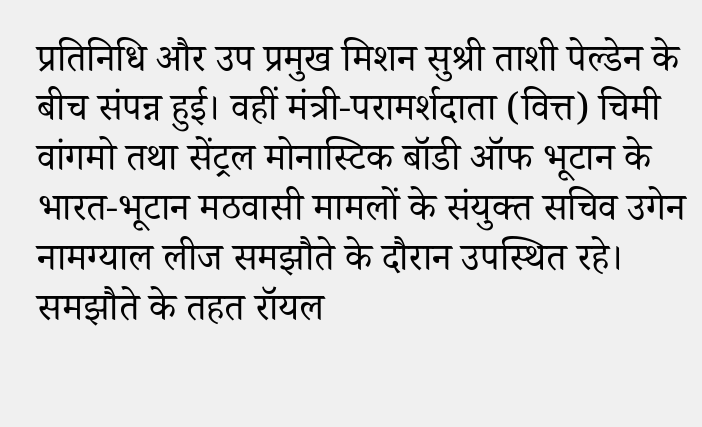प्रतिनिधि और उप प्रमुख मिशन सुश्री ताशी पेल्डेन के बीच संपन्न हुई। वहीं मंत्री-परामर्शदाता (वित्त) चिमी वांगमो तथा सेंट्रल मोनास्टिक बॉडी ऑफ भूटान के भारत-भूटान मठवासी मामलों के संयुक्त सचिव उगेन नामग्याल लीज समझौते के दौरान उपस्थित रहे। समझौते के तहत रॉयल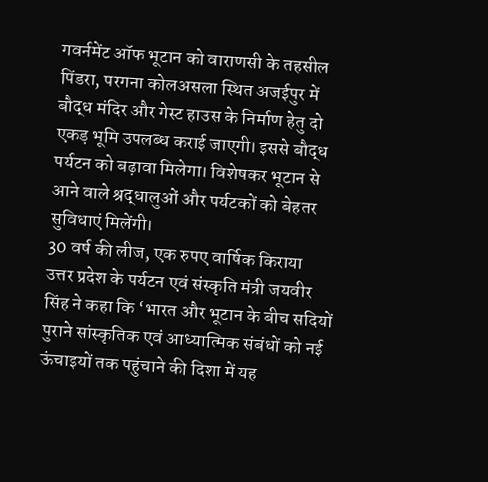गवर्नमेंट ऑफ भूटान को वाराणसी के तहसील पिंडरा, परगना कोलअसला स्थित अजईपुर में बौद्ध मंदिर और गेस्ट हाउस के निर्माण हेतु दो एकड़ भूमि उपलब्ध कराई जाएगी। इससे बौद्ध पर्यटन को बढ़ावा मिलेगा। विशेषकर भूटान से आने वाले श्रद्धालुओं और पर्यटकों को बेहतर सुविधाएं मिलेंगी।
30 वर्ष की लीज, एक रुपए वार्षिक किराया
उत्तर प्रदेश के पर्यटन एवं संस्कृति मंत्री जयवीर सिंह ने कहा कि ‘भारत और भूटान के बीच सदियों पुराने सांस्कृतिक एवं आध्यात्मिक संबंधों को नई ऊंचाइयों तक पहुंचाने की दिशा में यह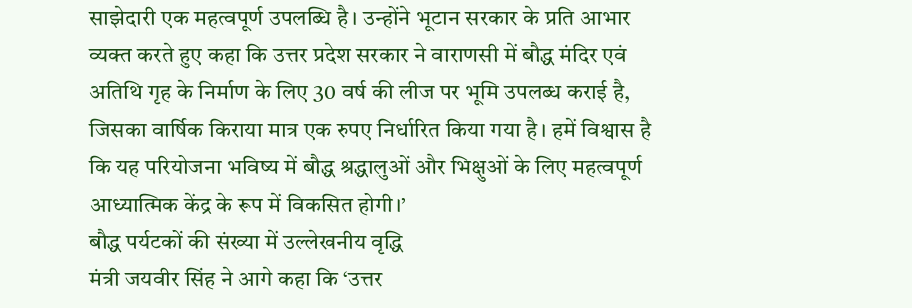साझेदारी एक महत्वपूर्ण उपलब्धि है। उन्होंने भूटान सरकार के प्रति आभार व्यक्त करते हुए कहा कि उत्तर प्रदेश सरकार ने वाराणसी में बौद्ध मंदिर एवं अतिथि गृह के निर्माण के लिए 30 वर्ष की लीज पर भूमि उपलब्ध कराई है, जिसका वार्षिक किराया मात्र एक रुपए निर्धारित किया गया है। हमें विश्वास है कि यह परियोजना भविष्य में बौद्ध श्रद्धालुओं और भिक्षुओं के लिए महत्वपूर्ण आध्यात्मिक केंद्र के रूप में विकसित होगी।’
बौद्ध पर्यटकों की संख्या में उल्लेखनीय वृद्धि
मंत्री जयवीर सिंह ने आगे कहा कि ‘उत्तर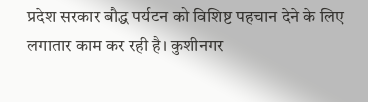प्रदेश सरकार बौद्ध पर्यटन को विशिष्ट पहचान देने के लिए लगातार काम कर रही है। कुशीनगर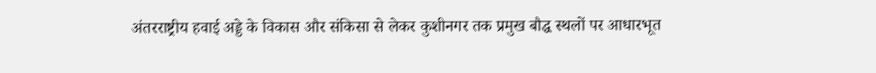अंतरराष्ट्रीय हवाई अड्डे के विकास और संकिसा से लेकर कुशीनगर तक प्रमुख बौद्ध स्थलों पर आधारभूत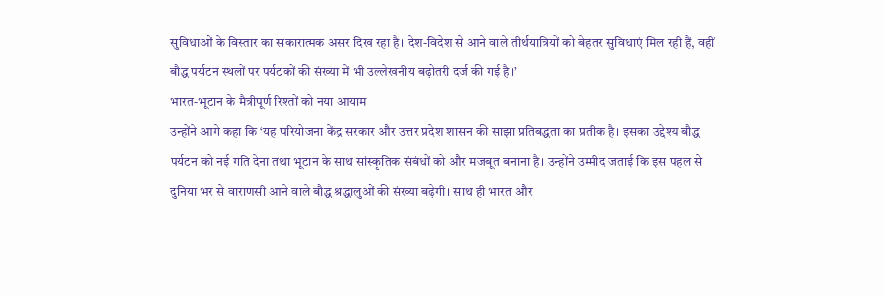सुविधाओं के विस्तार का सकारात्मक असर दिख रहा है। देश-विदेश से आने वाले तीर्थयात्रियों को बेहतर सुविधाएं मिल रही हैं, वहीं बौद्ध पर्यटन स्थलों पर पर्यटकों की संख्या में भी उल्लेखनीय बढ़ोतरी दर्ज की गई है।’
भारत-भूटान के मैत्रीपूर्ण रिश्तों को नया आयाम
उन्होंने आगे कहा कि ‘यह परियोजना केंद्र सरकार और उत्तर प्रदेश शासन की साझा प्रतिबद्धता का प्रतीक है। इसका उद्देश्य बौद्ध पर्यटन को नई गति देना तथा भूटान के साथ सांस्कृतिक संबंधों को और मजबूत बनाना है। उन्होंने उम्मीद जताई कि इस पहल से दुनिया भर से वाराणसी आने वाले बौद्ध श्रद्धालुओं की संख्या बढ़ेगी। साथ ही भारत और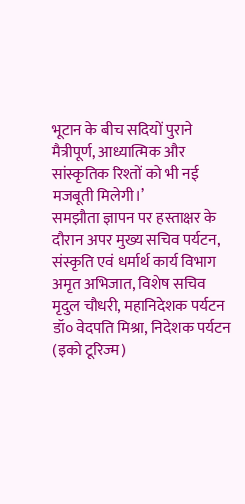भूटान के बीच सदियों पुराने मैत्रीपूर्ण, आध्यात्मिक और सांस्कृतिक रिश्तों को भी नई मजबूती मिलेगी।’
समझौता ज्ञापन पर हस्ताक्षर के दौरान अपर मुख्य सचिव पर्यटन, संस्कृति एवं धर्मार्थ कार्य विभाग अमृत अभिजात, विशेष सचिव मृदुल चौधरी, महानिदेशक पर्यटन डॉ० वेदपति मिश्रा, निदेशक पर्यटन (इको टूरिज्म)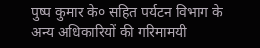पुष्प कुमार के० सहित पर्यटन विभाग के अन्य अधिकारियों की गरिमामयी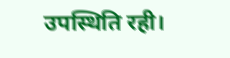उपस्थिति रही।